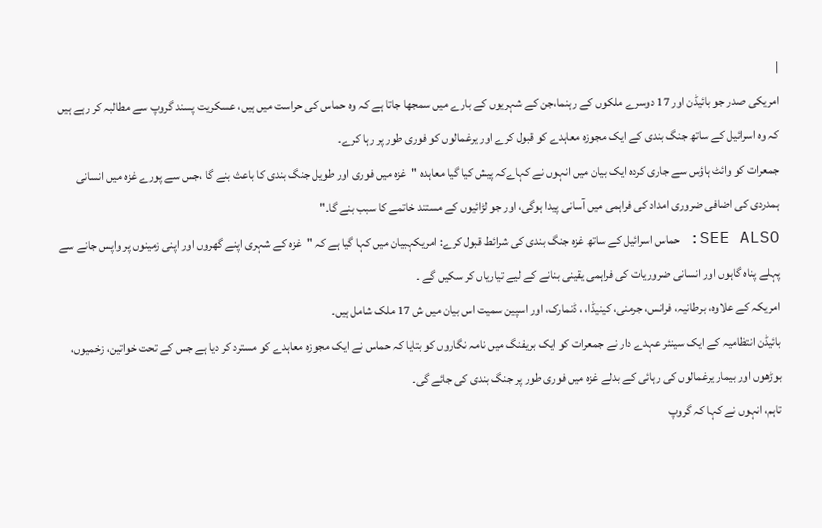|
امریکی صدر جو بائیڈن اور 17 دوسرے ملکوں کے رہنما،جن کے شہریوں کے بارے میں سمجھا جاتا ہے کہ وہ حماس کی حراست میں ہیں، عسکریت پسند گروپ سے مطالبہ کر رہے ہیں کہ وہ اسرائیل کے ساتھ جنگ بندی کے ایک مجوزہ معاہدے کو قبول کرے اور یرغمالوں کو فوری طور پر رہا کرے۔
جمعرات کو وائٹ ہاؤس سے جاری کردہ ایک بیان میں انہوں نے کہاےکہ پیش کیا گیا معاہدہ "غزہ میں فوری اور طویل جنگ بندی کا باعث بنے گا ،جس سے پورے غزہ میں انسانی ہمدردی کی اضافی ضروری امداد کی فراہمی میں آسانی پیدا ہوگی، اور جو لڑائیوں کے مستند خاتمے کا سبب بنے گا۔"
SEE ALSO: حماس اسرائیل کے ساتھ غزہ جنگ بندی کی شرائط قبول کرے: امریکہبیان میں کہا گیا ہے کہ "غزہ کے شہری اپنے گھروں اور اپنی زمینوں پر واپس جانے سے پہلے پناہ گاہوں اور انسانی ضروریات کی فراہمی یقینی بنانے کے لیے تیاریاں کر سکیں گے ۔
امریکہ کے علاوہ، برطانیہ، فرانس، جرمنی، کینیڈا، ، ڈنمارک، اور اسپین سمیت اس بیان میں ش 17 ملک شامل ہیں۔
بائیڈن انتظامیہ کے ایک سینئر عہدے دار نے جمعرات کو ایک بریفنگ میں نامہ نگاروں کو بتایا کہ حماس نے ایک مجوزہ معاہدے کو مسترد کر دیا ہے جس کے تحت خواتین، زخمیوں، بوڑھوں اور بیمار یرغمالوں کی رہائی کے بدلے غزہ میں فوری طور پر جنگ بندی کی جائے گی۔
تاہم، انہوں نے کہا کہ گروپ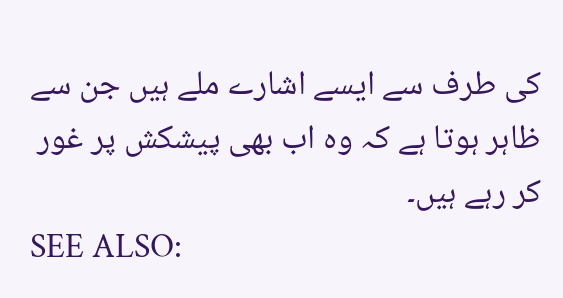کی طرف سے ایسے اشارے ملے ہیں جن سے ظاہر ہوتا ہے کہ وہ اب بھی پیشکش پر غور کر رہے ہیں۔
SEE ALSO: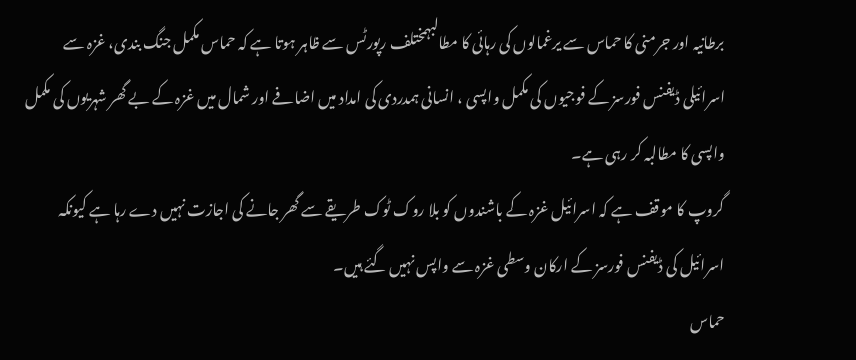برطانیہ اور جرمنی کا حماس سے یرغمالوں کی رہائی کا مطالبہمختلف رپورٹس سے ظاہر ہوتا ہے کہ حماس مکمل جنگ بندی، غزہ سے اسرائیلی ڈیفنس فورسز کے فوجیوں کی مکمل واپسی ، انسانی ہمدردی کی امداد میں اضافے اور شمال میں غزہ کے بے گھر شہریوں کی مکمل واپسی کا مطالبہ کر رہی ہے۔
گروپ کا موقف ہے کہ اسرائیل غزہ کے باشندوں کو بلا روک ٹوک طریقے سے گھر جانے کی اجازت نہیں دے رہا ہے کیونکہ اسرائیل کی ڈیفنس فورسز کے ارکان وسطی غزہ سے واپس نہیں گئے ہیں۔
حماس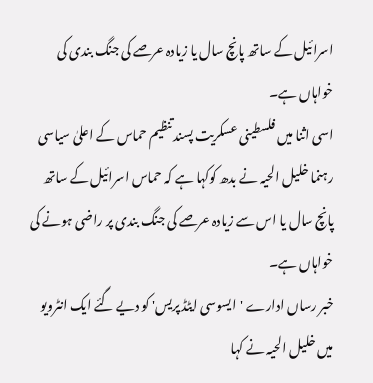اسرائیل کے ساتھ پانچ سال یا زیادہ عرصے کی جنگ بندی کی خواہاں ہے۔
اسی اثنا میں فلسطینی عسکریت پسند تنظیم حماس کے اعلیٰ سیاسی رہنما خلیل الحیہ نے بدھ کوکہا ہے کہ حماس اسرائیل کے ساتھ پانچ سال یا اس سے زیادہ عرصے کی جنگ بندی پر راضی ہونے کی خواہاں ہے۔
خبر رساں ادارے 'ایسوسی ایٹڈ پریس' کو دیے گئے ایک انٹرویو میں خلیل الحیہ نے کہا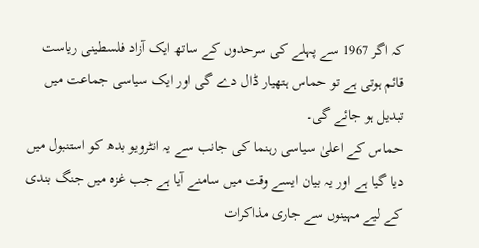کہ اگر 1967 سے پہلے کی سرحدوں کے ساتھ ایک آزاد فلسطینی ریاست قائم ہوتی ہے تو حماس ہتھیار ڈال دے گی اور ایک سیاسی جماعت میں تبدیل ہو جائے گی۔
حماس کے اعلیٰ سیاسی رہنما کی جانب سے یہ انٹرویو بدھ کو استنبول میں دیا گیا ہے اور یہ بیان ایسے وقت میں سامنے آیا ہے جب غزہ میں جنگ بندی کے لیے مہینوں سے جاری مذاکرات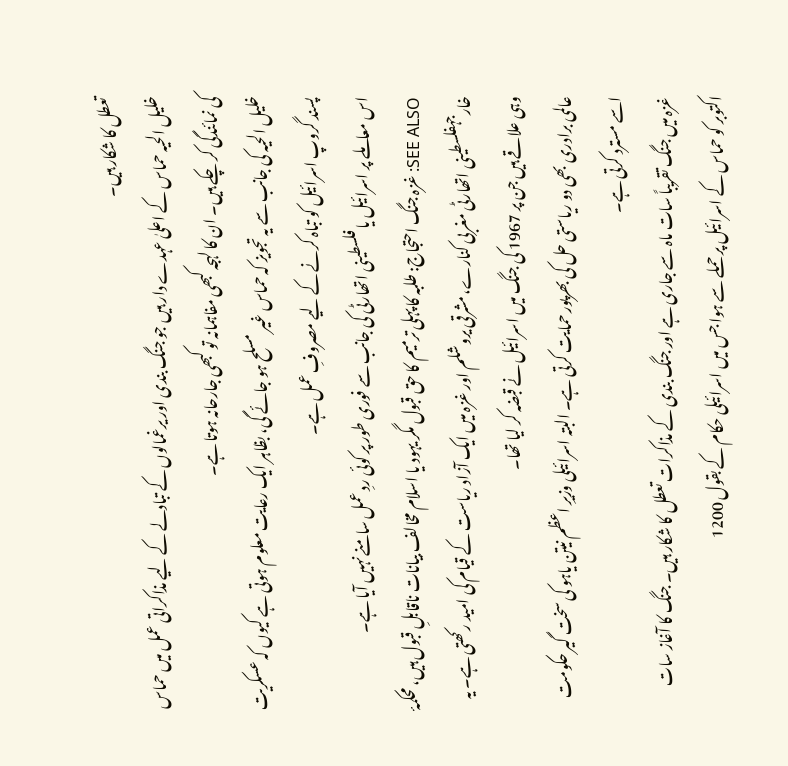تعطل کا شکار ہیں۔
خلیل الحیہ حماس کے اعلیٰ عہدے دار ہیں جو جنگ بندی اور یرغمالوں کے تبادلے کے لیے مذاکراتی عمل میں حماس کی نمائندگی کر چکے ہیں۔ ان کا لہجہ کبھی مفاہمانہ تو کبھی جارحانہ ہوتا ہے۔
خلیل الحیہ کی جانب سے یہ تجویز کہ حماس غیر مسلح ہو جائے گی، بظاہر ایک رعایت معلوم ہوتی ہے کیوں کہ عسکریت پسند گروپ اسرائیل کو تباہ کرنے کے لیے مصروفِ عمل ہے۔
اس معاملے پر اسرائیل یا فلسطینی اتھارٹی کی جانب سے فوری طور پر کوئی ردِ عمل سامنے نہیں آیا ہے۔
SEE ALSO: غزہ جنگ احتجاج: طلبہ کا پہلی ترمیم کا حق قبول مگر یہود یا اسلام مخالف بیانات ناقابلِ قبول ہیں، محکمۂ خارجہفلسطینی اتھارٹی مغربی کنارے، مشرقی یروشلم اور غزہ میں ایک آزاد ریاست کے قیام کی امید رکھتی ہے۔ یہ وہی علاقے ہیں جن پر 1967 کی جنگ میں اسرائیل نے قبضہ کر لیا تھا۔
عالمی برادری بھی دو ریاستی حل کی بھرپور حمایت کرتی ہے۔ البتہ اسرائیلی وزیرِ اعظم نیتن یاہو کی سخت گیر حکومت اسے مسترد کرتی ہے۔
غزہ میں جنگ تقریباً سات ماہ سے جاری ہے اور جنگ بندی کے مذاکرات تعطل کا شکار ہیں۔ جنگ کا آغاز سات اکتوبر کو حماس کے اسرائیل پر حملے سے ہوا جس میں اسرائیلی حکام کے بقول 1200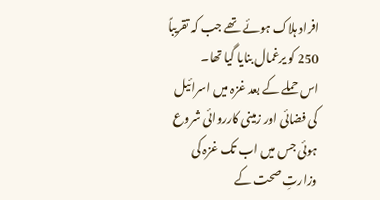افراد ہلاک ہوئے تھے جب کہ تقریباً 250 کو یرغمال بنایا گیا تھا۔
اس حملے کے بعد غزہ میں اسرائیل کی فضائی اور زمینی کارروائی شروع ہوئی جس میں اب تک غزہ کی وزارتِ صحت کے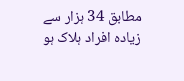مطابق 34 ہزار سے زیادہ افراد ہلاک ہو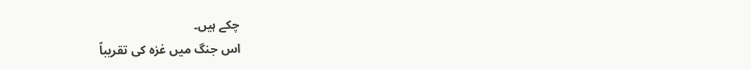چکے ہیں۔
اس جنگ میں غزہ کی تقریباً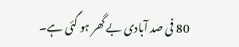80 فی صد آبادی بے گھر ہو گئی ہے۔